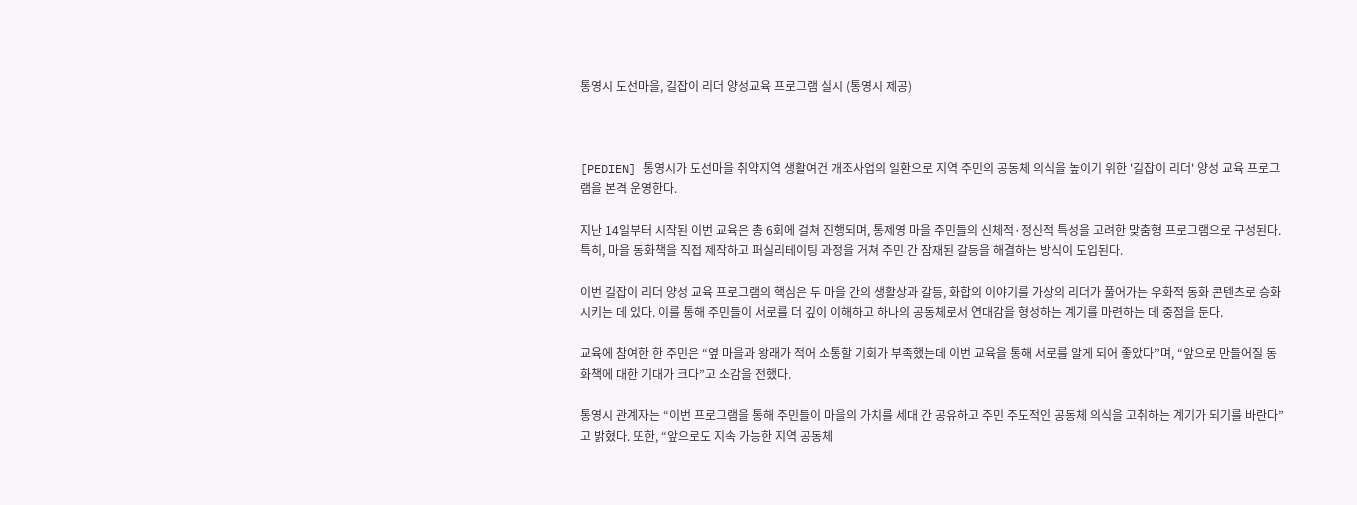통영시 도선마을, 길잡이 리더 양성교육 프로그램 실시 (통영시 제공)



[PEDIEN] 통영시가 도선마을 취약지역 생활여건 개조사업의 일환으로 지역 주민의 공동체 의식을 높이기 위한 '길잡이 리더' 양성 교육 프로그램을 본격 운영한다.

지난 14일부터 시작된 이번 교육은 총 6회에 걸쳐 진행되며, 통제영 마을 주민들의 신체적·정신적 특성을 고려한 맞춤형 프로그램으로 구성된다. 특히, 마을 동화책을 직접 제작하고 퍼실리테이팅 과정을 거쳐 주민 간 잠재된 갈등을 해결하는 방식이 도입된다.

이번 길잡이 리더 양성 교육 프로그램의 핵심은 두 마을 간의 생활상과 갈등, 화합의 이야기를 가상의 리더가 풀어가는 우화적 동화 콘텐츠로 승화시키는 데 있다. 이를 통해 주민들이 서로를 더 깊이 이해하고 하나의 공동체로서 연대감을 형성하는 계기를 마련하는 데 중점을 둔다.

교육에 참여한 한 주민은 “옆 마을과 왕래가 적어 소통할 기회가 부족했는데 이번 교육을 통해 서로를 알게 되어 좋았다”며, “앞으로 만들어질 동화책에 대한 기대가 크다”고 소감을 전했다.

통영시 관계자는 “이번 프로그램을 통해 주민들이 마을의 가치를 세대 간 공유하고 주민 주도적인 공동체 의식을 고취하는 계기가 되기를 바란다”고 밝혔다. 또한, “앞으로도 지속 가능한 지역 공동체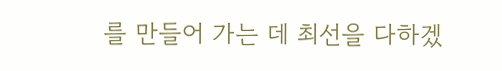를 만들어 가는 데 최선을 다하겠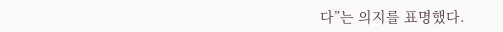다”는 의지를 표명했다.